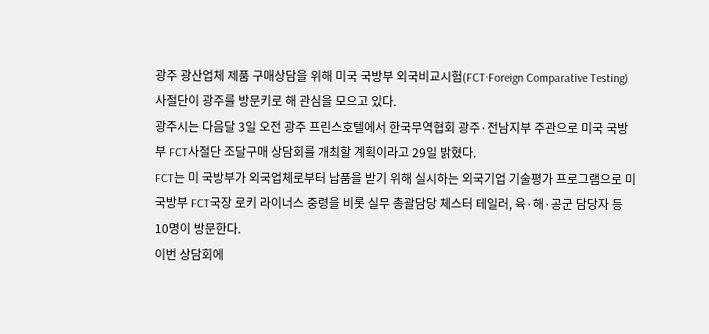광주 광산업체 제품 구매상담을 위해 미국 국방부 외국비교시험(FCT·Foreign Comparative Testing)사절단이 광주를 방문키로 해 관심을 모으고 있다.
광주시는 다음달 3일 오전 광주 프린스호텔에서 한국무역협회 광주·전남지부 주관으로 미국 국방부 FCT사절단 조달구매 상담회를 개최할 계획이라고 29일 밝혔다.
FCT는 미 국방부가 외국업체로부터 납품을 받기 위해 실시하는 외국기업 기술평가 프로그램으로 미 국방부 FCT국장 로키 라이너스 중령을 비롯 실무 총괄담당 체스터 테일러, 육·해·공군 담당자 등 10명이 방문한다.
이번 상담회에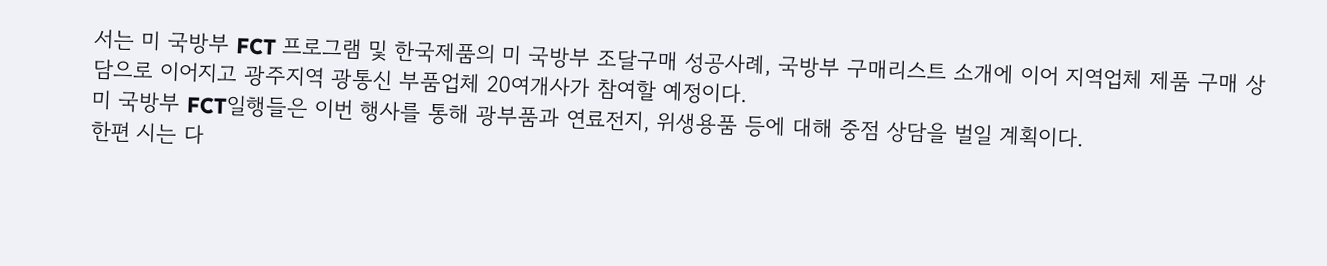서는 미 국방부 FCT 프로그램 및 한국제품의 미 국방부 조달구매 성공사례, 국방부 구매리스트 소개에 이어 지역업체 제품 구매 상담으로 이어지고 광주지역 광통신 부품업체 20여개사가 참여할 예정이다.
미 국방부 FCT일행들은 이번 행사를 통해 광부품과 연료전지, 위생용품 등에 대해 중점 상담을 벌일 계획이다.
한편 시는 다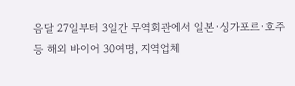음달 27일부터 3일간 무역회관에서 일본·싱가포르·호주 등 해외 바이어 30여명, 지역업체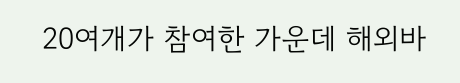20여개가 참여한 가운데 해외바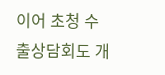이어 초청 수출상담회도 개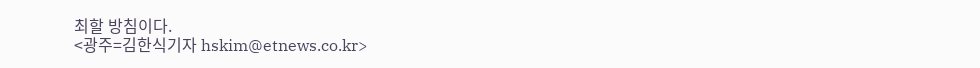최할 방침이다.
<광주=김한식기자 hskim@etnews.co.kr>